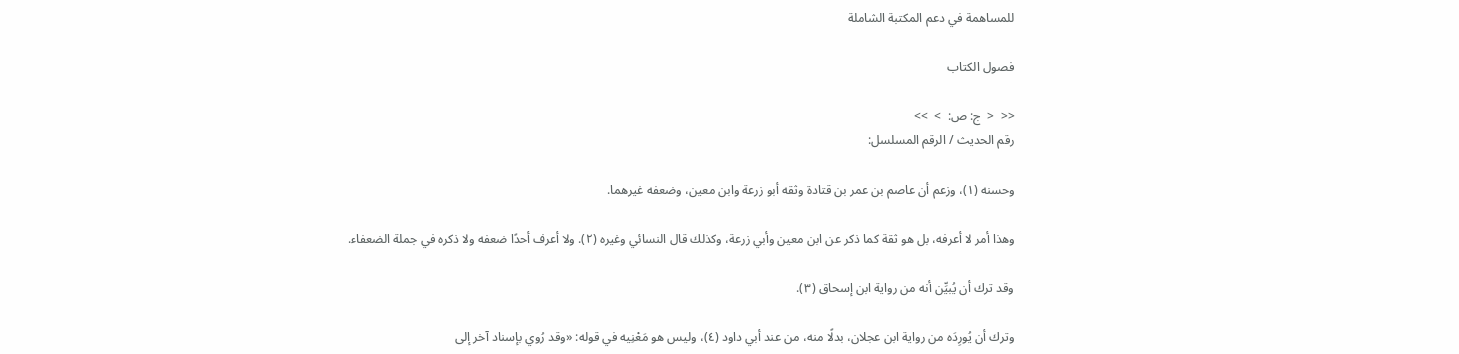للمساهمة في دعم المكتبة الشاملة

فصول الكتاب

<<  <  ج: ص:  >  >>
رقم الحديث / الرقم المسلسل:

وحسنه (١)، وزعم أن عاصم بن عمر بن قتادة وثقه أبو زرعة وابن معين، وضعفه غيرهما.

وهذا أمر لا أعرفه، بل هو ثقة كما ذكر عن ابن معين وأبي زرعة، وكذلك قال النسائي وغيره (٢). ولا أعرف أحدًا ضعفه ولا ذكره في جملة الضعفاء.

وقد ترك أن يُبيِّن أنه من رواية ابن إسحاق (٣).

وترك أن يُورِدَه من رواية ابن عجلان، بدلًا منه، من عند أبي داود (٤)، وليس هو مَعْنِيه في قوله: «وقد رُوي بإسناد آخر إلى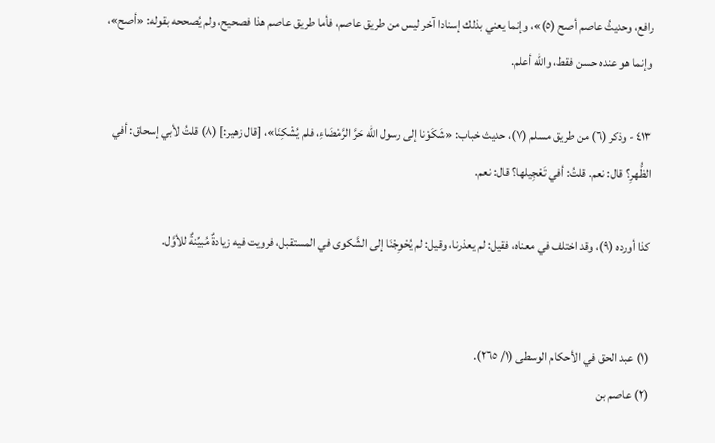رافع، وحديثُ عاصم أصح (٥)»، وإنما يعني بذلك إسنادا آخر ليس من طريق عاصم، فأما طريق عاصم هذا فصحيح، ولم يُصححه بقوله: «أصح»، وإنما هو عنده حسن فقط، والله أعلم.

٤١٣ - وذكر (٦) من طريق مسلم (٧)، حديث خباب: «شَكَوْنا إلى رسول الله حَرَّ الرَّمْضَاءِ، فلم يُشْكِنَا»، [قال زهير:] (٨) قلتُ لأبي إسحاق: أفي الظُّهرِ؟ قال: نعم. قلتُ: أفي تَعْجِيلها؟ قال: نعم.

كذا أورده (٩)، وقد اختلف في معناه، فقيل: لم يعذرنا، وقيل: لم يُحْوِجْنَا إلى الشَّكوى في المستقبل، فرويت فيه زيادةٌ مُبيِّنةٌ للأوَّل.


(١) عبد الحق في الأحكام الوسطى (١/ ٢٦٥).
(٢) عاصم بن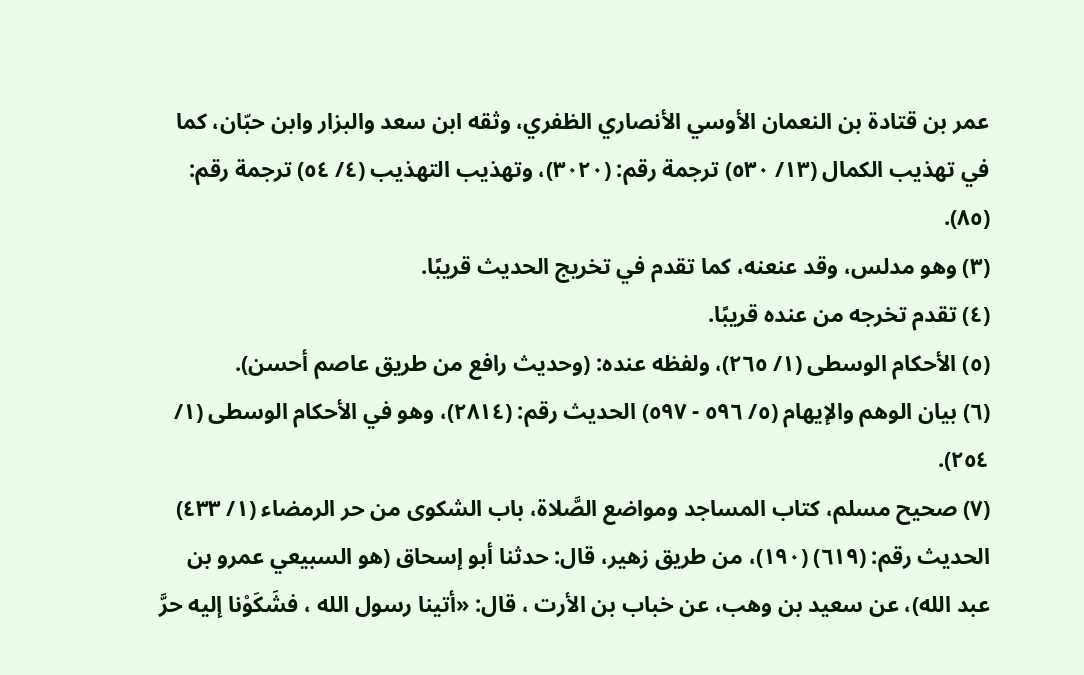عمر بن قتادة بن النعمان الأوسي الأنصاري الظفري، وثقه ابن سعد والبزار وابن حبّان، كما في تهذيب الكمال (١٣/ ٥٣٠) ترجمة رقم: (٣٠٢٠)، وتهذيب التهذيب (٤/ ٥٤) ترجمة رقم: (٨٥).
(٣) وهو مدلس، وقد عنعنه، كما تقدم في تخريج الحديث قريبًا.
(٤) تقدم تخرجه من عنده قريبًا.
(٥) الأحكام الوسطى (١/ ٢٦٥)، ولفظه عنده: (وحديث رافع من طريق عاصم أحسن).
(٦) بيان الوهم والإيهام (٥/ ٥٩٦ - ٥٩٧) الحديث رقم: (٢٨١٤)، وهو في الأحكام الوسطى (١/ ٢٥٤).
(٧) صحيح مسلم، كتاب المساجد ومواضع الصَّلاة، باب الشكوى من حر الرمضاء (١/ ٤٣٣) الحديث رقم: (٦١٩) (١٩٠)، من طريق زهير، قال: حدثنا أبو إسحاق (هو السبيعي عمرو بن عبد الله)، عن سعيد بن وهب، عن خباب بن الأرت ، قال: «أتينا رسول الله ، فشَكَوْنا إليه حرَّ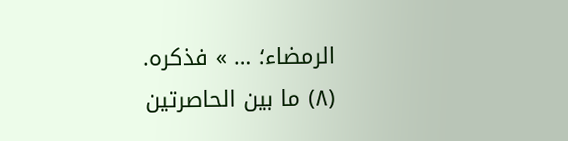الرمضاء؛ … » فذكره.
(٨) ما بين الحاصرتين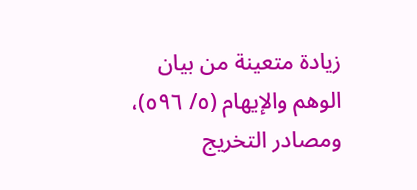زيادة متعينة من بيان الوهم والإيهام (٥/ ٥٩٦)، ومصادر التخريج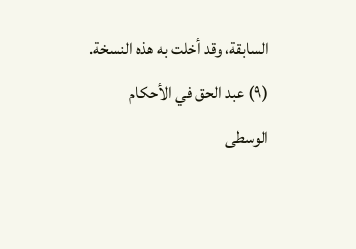السابقة، وقد أخلت به هذه النسخة.
(٩) عبد الحق في الأحكام الوسطى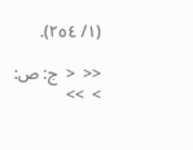(١/ ٢٥٤).

<<  <  ج: ص:  >  >>